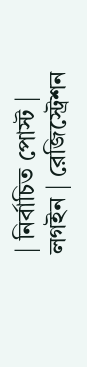| নির্বাচিত পোস্ট | লগইন | রেজিস্ট্রেশন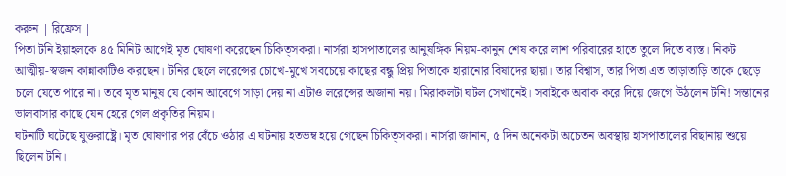করুন | রিফ্রেস |
পিতা টনি ইয়াহলকে ৪৫ মিনিট আগেই মৃত ঘোষণা করেছেন চিকিত্সকরা। নার্সরা হাসপাতালের আনুষঙ্গিক নিয়ম-কানুন শেষ করে লাশ পরিবারের হাতে তুলে দিতে ব্যস্ত। নিকট আত্মীয়-স্বজন কান্নাকাটিও করছেন। টনির ছেলে লরেন্সের চোখে-মুখে সবচেয়ে কাছের বন্ধু প্রিয় পিতাকে হারানোর বিষাদের ছায়া। তার বিশ্বাস, তার পিতা এত তাড়াতাড়ি তাকে ছেড়ে চলে যেতে পারে না। তবে মৃত মানুষ যে কোন আবেগে সাড়া দেয় না এটাও লরেন্সের অজানা নয়। মিরাকলটা ঘটল সেখানেই। সবাইকে অবাক করে দিয়ে জেগে উঠলেন টনি! সন্তানের ভালবাসার কাছে যেন হেরে গেল প্রকৃতির নিয়ম।
ঘটনাটি ঘটেছে যুক্তরাষ্ট্রে। মৃত ঘোষণার পর বেঁচে ওঠার এ ঘটনায় হতভম্ব হয়ে গেছেন চিকিত্সকরা। নার্সরা জানান, ৫ দিন অনেকটা অচেতন অবস্থায় হাসপাতালের বিছানায় শুয়ে ছিলেন টনি।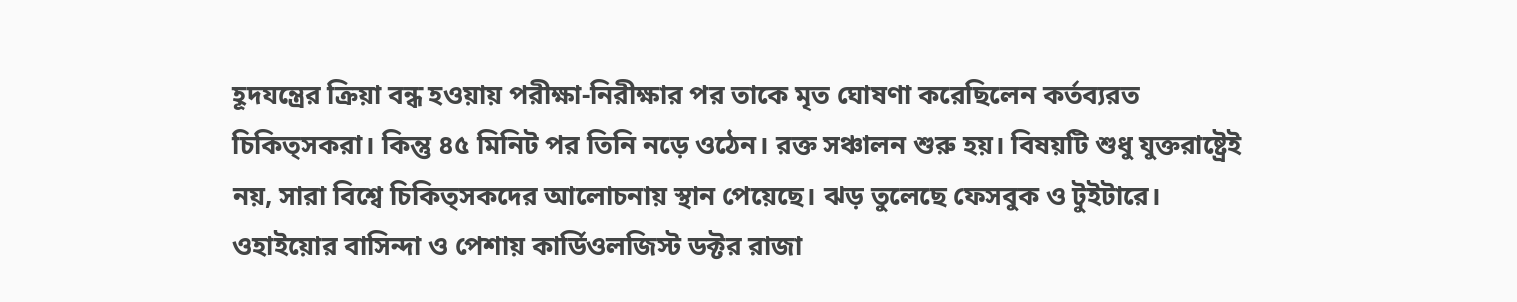হূদযন্ত্রের ক্রিয়া বন্ধ হওয়ায় পরীক্ষা-নিরীক্ষার পর তাকে মৃত ঘোষণা করেছিলেন কর্তব্যরত চিকিত্সকরা। কিন্তু ৪৫ মিনিট পর তিনি নড়ে ওঠেন। রক্ত সঞ্চালন শুরু হয়। বিষয়টি শুধু যুক্তরাষ্ট্রেই নয়, সারা বিশ্বে চিকিত্সকদের আলোচনায় স্থান পেয়েছে। ঝড় তুলেছে ফেসবুক ও টুইটারে। ওহাইয়োর বাসিন্দা ও পেশায় কার্ডিওলজিস্ট ডক্টর রাজা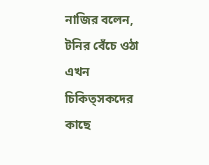নাজির বলেন, টনির বেঁচে ওঠা এখন চিকিত্সকদের কাছে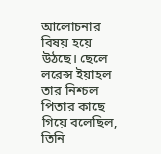আলোচনার বিষয় হয়ে উঠছে। ছেলে লরেন্স ইয়াহল তার নিশ্চল পিতার কাছে গিয়ে বলেছিল, তিনি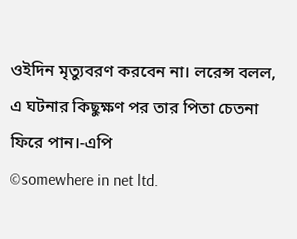ওইদিন মৃত্যুবরণ করবেন না। লরেন্স বলল, এ ঘটনার কিছুক্ষণ পর তার পিতা চেতনা ফিরে পান।-এপি
©somewhere in net ltd.